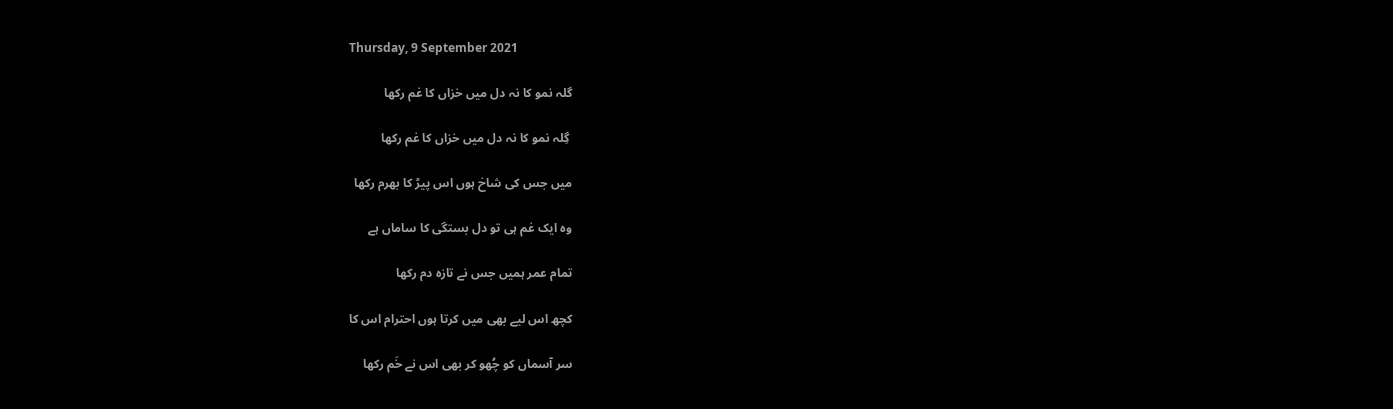Thursday, 9 September 2021

گلہ نمو کا نہ دل میں خزاں کا غم رکھا

 گِلہ نمو کا نہ دل میں خزاں کا غم رکھا

میں جس کی شاخ ہوں اس پیڑ کا بھرم رکھا

وہ ایک غم ہی تو دل بستگی کا ساماں ہے

تمام عمر ہمیں جس نے تازہ دم رکھا

کچھ اس لیے بھی میں کرتا ہوں احترام اس کا

سر آسماں کو چُھو کر بھی اس نے خَم رکھا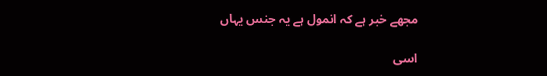مجهے خبر ہے کہ انمول ہے یہ جنس یہاں

اسی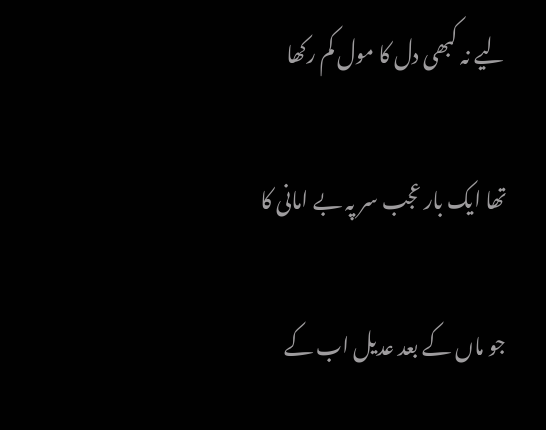لیے نہ کبھی دل کا مول کم رکھا

تھا ایک بار عجب سر پہ بے امانی کا

جو ماں کے بعد عدیل اب کے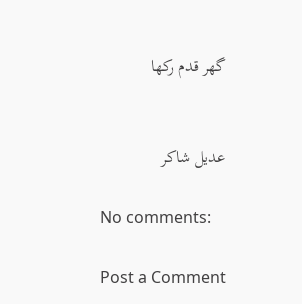گھر قدم رکھا


عدیل شاکر

No comments:

Post a Comment